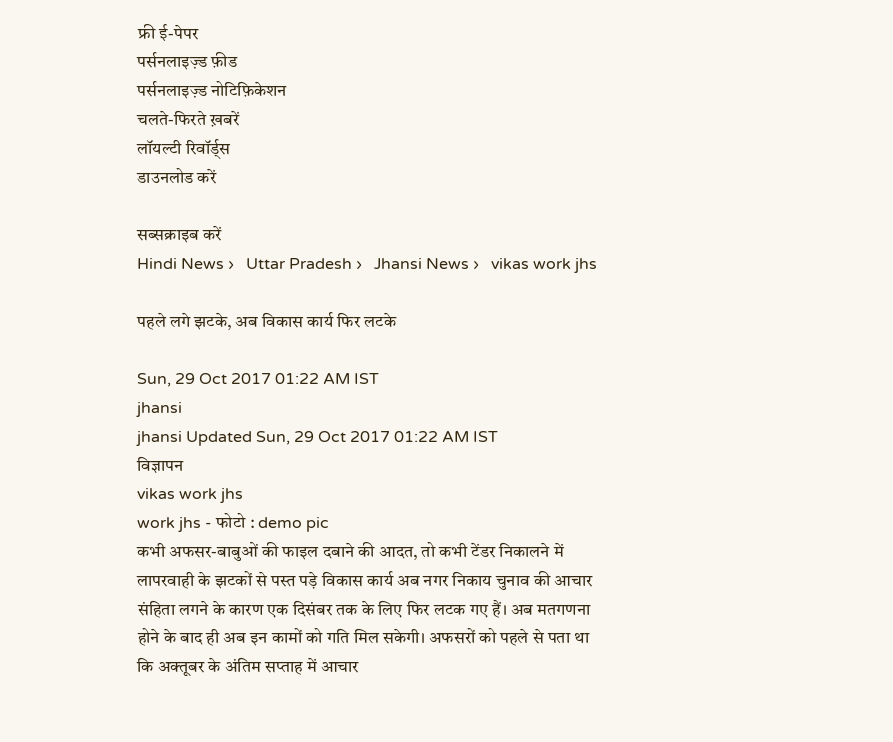फ्री ई-पेपर
पर्सनलाइज़्ड फ़ीड
पर्सनलाइज़्ड नोटिफ़िकेशन
चलते-फिरते ख़बरें
लॉयल्टी रिवॉर्ड्स
डाउनलोड करें

सब्सक्राइब करें
Hindi News ›   Uttar Pradesh ›   Jhansi News ›   vikas work jhs

पहले लगे झटके, अब विकास कार्य फिर लटके

Sun, 29 Oct 2017 01:22 AM IST
jhansi
jhansi Updated Sun, 29 Oct 2017 01:22 AM IST
विज्ञापन
vikas work jhs
work jhs - फोटो : demo pic
कभी अफसर-बाबुओं की फाइल दबाने की आदत, तो कभी टेंडर निकालने में लापरवाही के झटकों से पस्त पड़े विकास कार्य अब नगर निकाय चुनाव की आचार संहिता लगने के कारण एक दिसंबर तक के लिए फिर लटक गए हैं। अब मतगणना होने के बाद ही अब इन कामों को गति मिल सकेगी। अफसरों को पहले से पता था कि अक्तूबर के अंतिम सप्ताह में आचार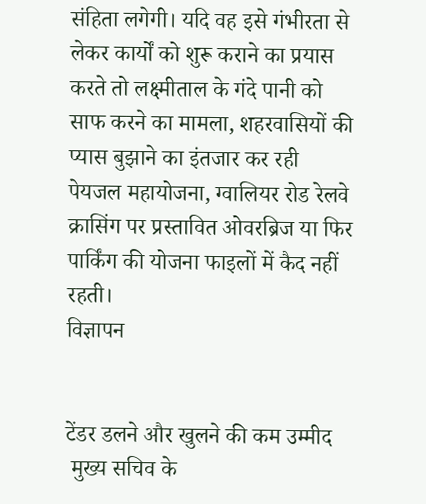संहिता लगेगी। यदि वह इसे गंभीरता से लेकर कार्यों को शुरू कराने का प्रयास करते तो लक्ष्मीताल के गंदे पानी को साफ करने का मामला, शहरवासियों की प्यास बुझाने का इंतजार कर रही पेयजल महायोजना, ग्वालियर रोड रेलवे क्रासिंग पर प्रस्तावित ओवरब्रिज या फिर पार्किंग की योजना फाइलों में कैद नहीं रहती।
विज्ञापन


टेंडर डलने और खुलने की कम उम्मीद
 मुख्य सचिव के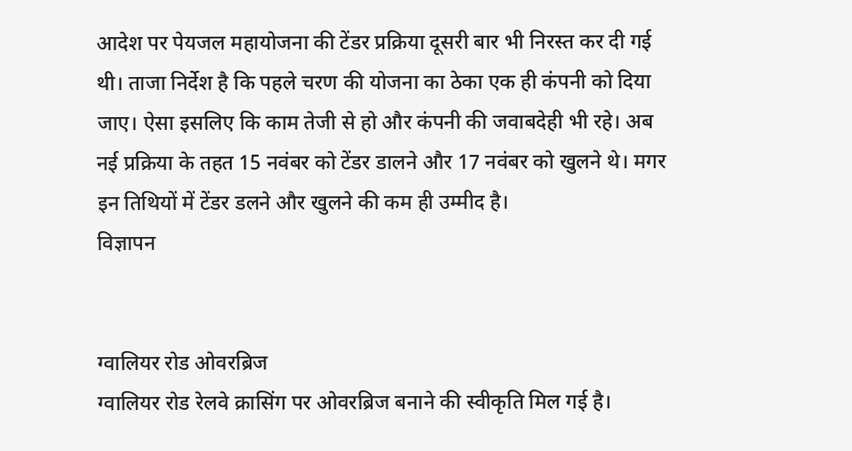आदेश पर पेयजल महायोजना की टेंडर प्रक्रिया दूसरी बार भी निरस्त कर दी गई थी। ताजा निर्देश है कि पहले चरण की योजना का ठेका एक ही कंपनी को दिया जाए। ऐसा इसलिए कि काम तेजी से हो और कंपनी की जवाबदेही भी रहे। अब नई प्रक्रिया के तहत 15 नवंबर को टेंडर डालने और 17 नवंबर को खुलने थे। मगर इन तिथियों में टेंडर डलने और खुलने की कम ही उम्मीद है।
विज्ञापन


ग्वालियर रोड ओवरब्रिज
ग्वालियर रोड रेलवे क्रासिंग पर ओवरब्रिज बनाने की स्वीकृति मिल गई है।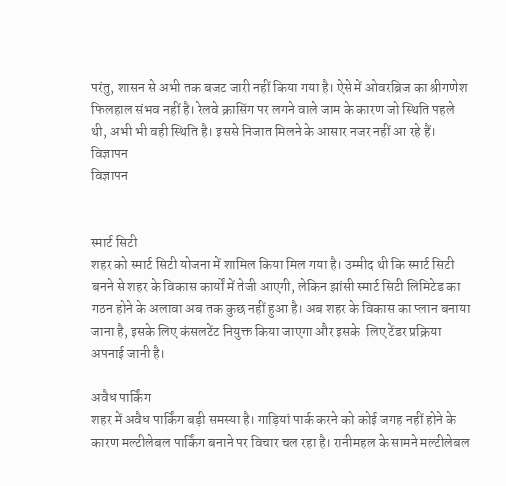परंतु, शासन से अभी तक बजट जारी नहीं किया गया है। ऐसे में ओवरब्रिज का श्रीगणेश फिलहाल संभव नहीं है। रेलवे क्रासिंग पर लगने वाले जाम के कारण जो स्थिति पहले थी, अभी भी वही स्थिति है। इससे निजात मिलने के आसार नजर नहीं आ रहे हैं।
विज्ञापन
विज्ञापन


स्मार्ट सिटी
शहर को स्मार्ट सिटी योजना में शामिल किया मिल गया है। उम्मीद थी कि स्मार्ट सिटी बनने से शहर के विकास कार्यों में तेजी आएगी, लेकिन झांसी स्मार्ट सिटी लिमिटेड का गठन होने के अलावा अब तक कुछ नहीं हुआ है। अब शहर के विकास का प्लान बनाया जाना है, इसके लिए कंसलटेंट नियुक्त किया जाएगा और इसके  लिए टेंडर प्रक्रिया अपनाई जानी है।

अवैध पार्किंग
शहर में अवैध पार्किंग बड़ी समस्या है। गाड़ियां पार्क करने को कोई जगह नहीं होने के कारण मल्टीलेबल पार्किंग बनाने पर विचार चल रहा है। रानीमहल के सामने मल्टीलेबल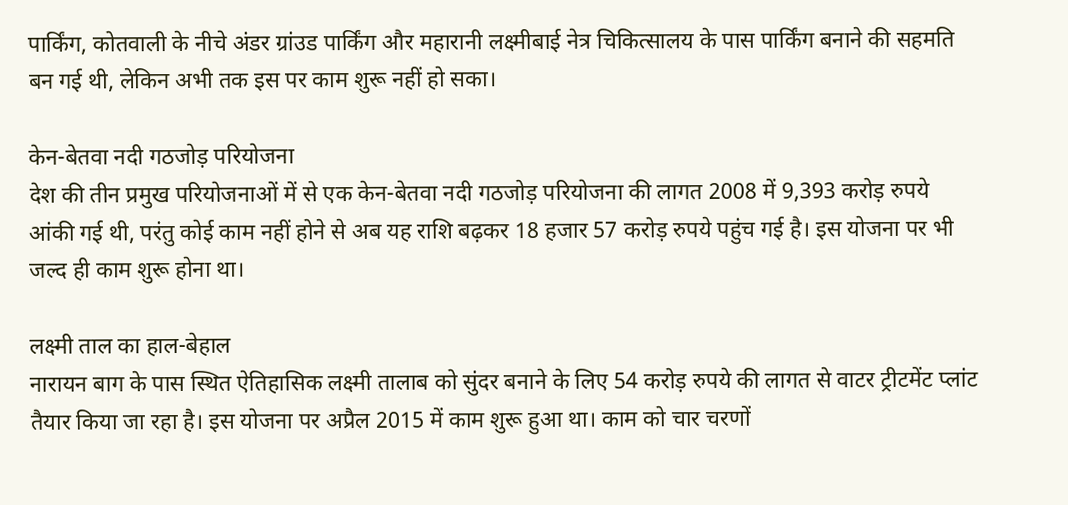पार्किंग, कोतवाली के नीचे अंडर ग्रांउड पार्किंग और महारानी लक्ष्मीबाई नेत्र चिकित्सालय के पास पार्किंग बनाने की सहमति बन गई थी, लेकिन अभी तक इस पर काम शुरू नहीं हो सका।

केन-बेतवा नदी गठजोड़ परियोजना
देश की तीन प्रमुख परियोजनाओं में से एक केन-बेतवा नदी गठजोड़ परियोजना की लागत 2008 में 9,393 करोड़ रुपये आंकी गई थी, परंतु कोई काम नहीं होने से अब यह राशि बढ़कर 18 हजार 57 करोड़ रुपये पहुंच गई है। इस योजना पर भी जल्द ही काम शुरू होना था।

लक्ष्मी ताल का हाल-बेहाल
नारायन बाग के पास स्थित ऐतिहासिक लक्ष्मी तालाब को सुंदर बनाने के लिए 54 करोड़ रुपये की लागत से वाटर ट्रीटमेंट प्लांट तैयार किया जा रहा है। इस योजना पर अप्रैल 2015 में काम शुरू हुआ था। काम को चार चरणों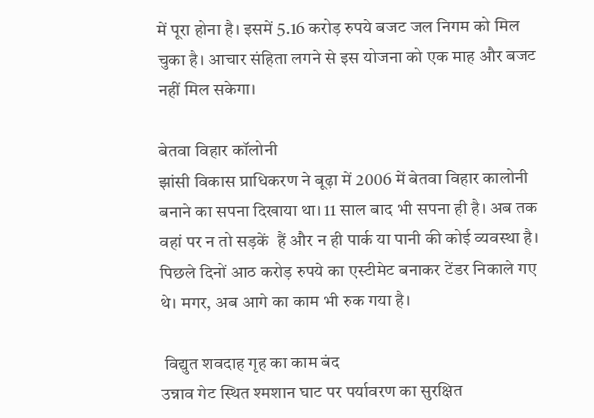में पूरा होना है। इसमें 5.16 करोड़ रुपये बजट जल निगम को मिल चुका है। आचार संहिता लगने से इस योजना को एक माह और बजट नहीं मिल सकेगा।

बेतवा विहार कॉलोनी
झांसी विकास प्राधिकरण ने बूढ़ा में 2006 में बेतवा विहार कालोनी बनाने का सपना दिखाया था। 11 साल बाद भी सपना ही है। अब तक वहां पर न तो सड़कें  हैं और न ही पार्क या पानी की कोई व्यवस्था है। पिछले दिनों आठ करोड़ रुपये का एस्टीमेट बनाकर टेंडर निकाले गए थे। मगर, अब आगे का काम भी रुक गया है।

 विद्युत शवदाह गृह का काम बंद
उन्नाव गेट स्थित श्मशान घाट पर पर्यावरण का सुरक्षित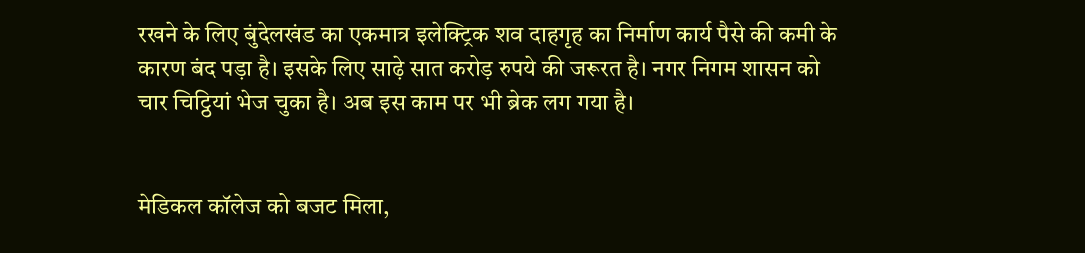रखने के लिए बुंदेलखंड का एकमात्र इलेक्ट्रिक शव दाहगृह का निर्माण कार्य पैसे की कमी के कारण बंद पड़ा है। इसके लिए साढ़े सात करोड़ रुपये की जरूरत है। नगर निगम शासन को चार चिट्ठियां भेज चुका है। अब इस काम पर भी ब्रेक लग गया है।


मेडिकल कॉलेज को बजट मिला,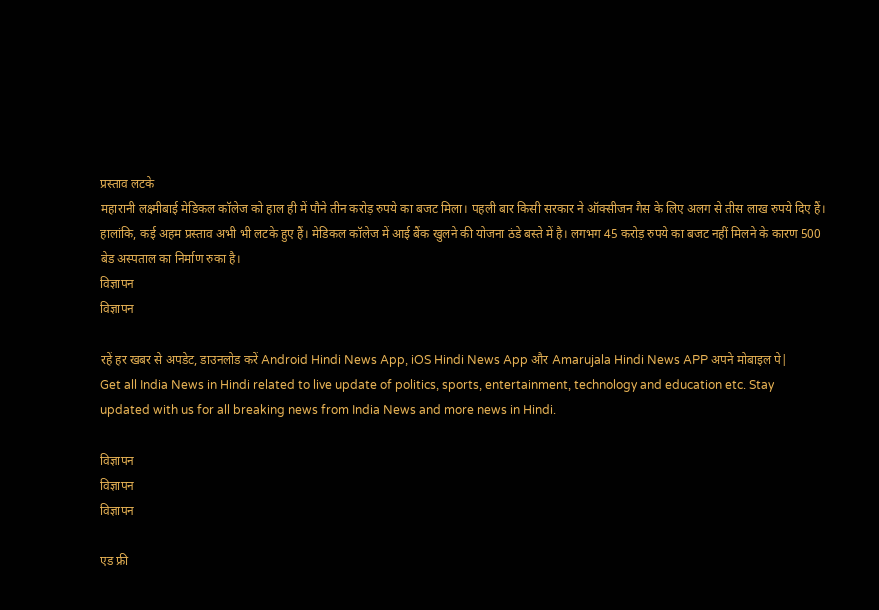प्रस्ताव लटके
महारानी लक्ष्मीबाई मेडिकल कॉलेज को हाल ही में पौने तीन करोड़ रुपये का बजट मिला। पहली बार किसी सरकार ने ऑक्सीजन गैस के लिए अलग से तीस लाख रुपये दिए हैं। हालांकि, कई अहम प्रस्ताव अभी भी लटके हुए हैं। मेडिकल कॉलेज में आई बैंक खुलने की योजना ठंडे बस्ते में है। लगभग 45 करोड़ रुपये का बजट नहीं मिलने के कारण 500 बेड अस्पताल का निर्माण रुका है।
विज्ञापन
विज्ञापन

रहें हर खबर से अपडेट, डाउनलोड करें Android Hindi News App, iOS Hindi News App और Amarujala Hindi News APP अपने मोबाइल पे|
Get all India News in Hindi related to live update of politics, sports, entertainment, technology and education etc. Stay updated with us for all breaking news from India News and more news in Hindi.

विज्ञापन
विज्ञापन
विज्ञापन

एड फ्री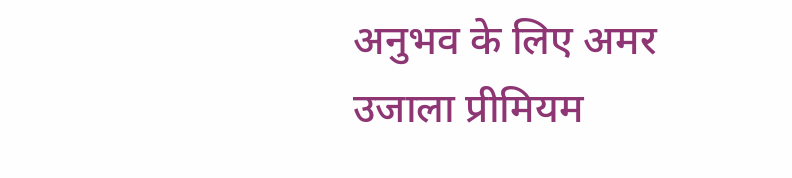अनुभव के लिए अमर उजाला प्रीमियम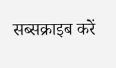सब्सक्राइब करें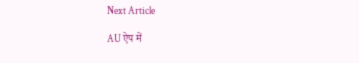Next Article

AU ऐप में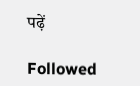पढ़ें

Followed